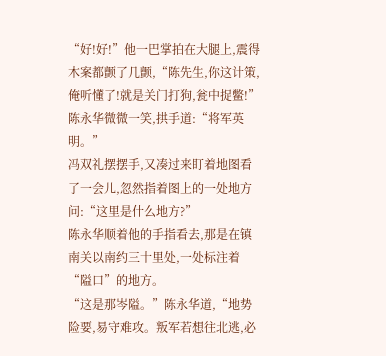“好!好!”他一巴掌拍在大腿上,震得木案都颤了几颤,“陈先生,你这计策,俺听懂了!就是关门打狗,瓮中捉鳖!”
陈永华微微一笑,拱手道:“将军英明。”
冯双礼摆摆手,又凑过来盯着地图看了一会儿,忽然指着图上的一处地方问:“这里是什么地方?”
陈永华顺着他的手指看去,那是在镇南关以南约三十里处,一处标注着“隘口”的地方。
“这是那岑隘。”陈永华道,“地势险要,易守难攻。叛军若想往北逃,必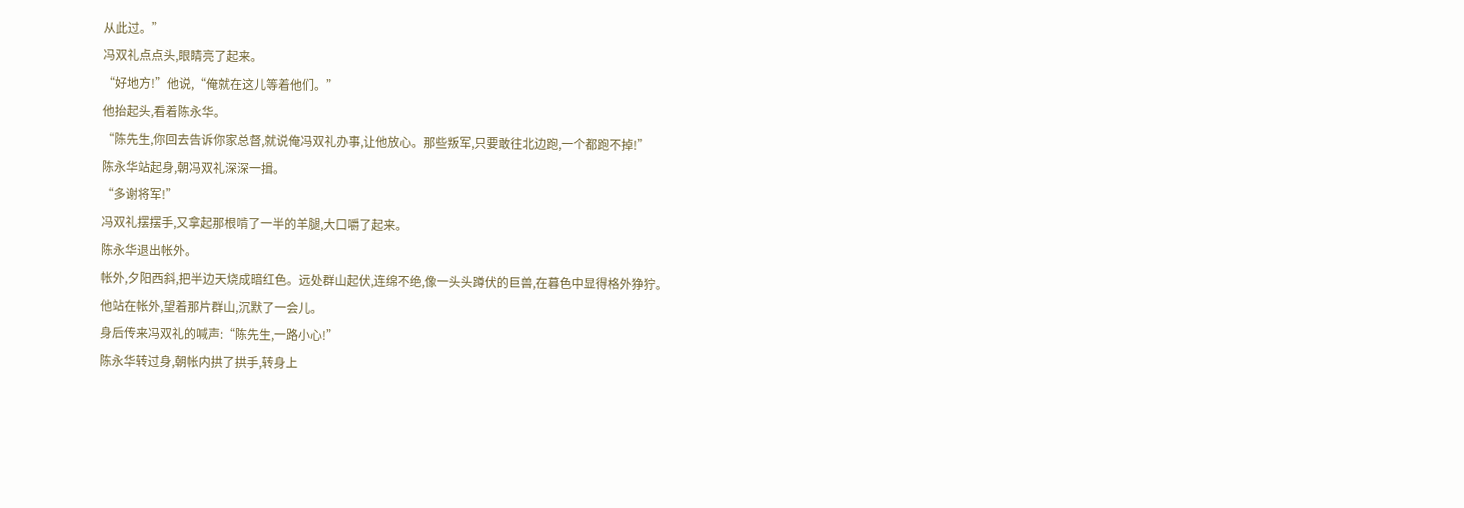从此过。”
冯双礼点点头,眼睛亮了起来。
“好地方!”他说,“俺就在这儿等着他们。”
他抬起头,看着陈永华。
“陈先生,你回去告诉你家总督,就说俺冯双礼办事,让他放心。那些叛军,只要敢往北边跑,一个都跑不掉!”
陈永华站起身,朝冯双礼深深一揖。
“多谢将军!”
冯双礼摆摆手,又拿起那根啃了一半的羊腿,大口嚼了起来。
陈永华退出帐外。
帐外,夕阳西斜,把半边天烧成暗红色。远处群山起伏,连绵不绝,像一头头蹲伏的巨兽,在暮色中显得格外狰狞。
他站在帐外,望着那片群山,沉默了一会儿。
身后传来冯双礼的喊声:“陈先生,一路小心!”
陈永华转过身,朝帐内拱了拱手,转身上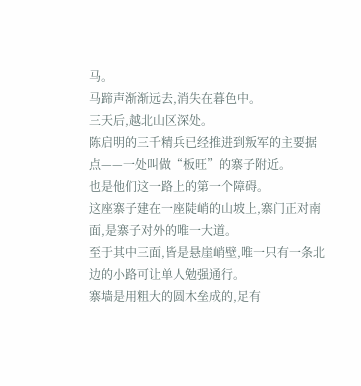马。
马蹄声渐渐远去,消失在暮色中。
三天后,越北山区深处。
陈启明的三千精兵已经推进到叛军的主要据点——一处叫做“板旺”的寨子附近。
也是他们这一路上的第一个障碍。
这座寨子建在一座陡峭的山坡上,寨门正对南面,是寨子对外的唯一大道。
至于其中三面,皆是悬崖峭壁,唯一只有一条北边的小路可让单人勉强通行。
寨墙是用粗大的圆木垒成的,足有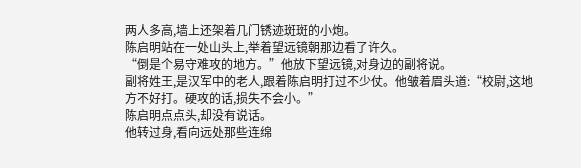两人多高,墙上还架着几门锈迹斑斑的小炮。
陈启明站在一处山头上,举着望远镜朝那边看了许久。
“倒是个易守难攻的地方。”他放下望远镜,对身边的副将说。
副将姓王,是汉军中的老人,跟着陈启明打过不少仗。他皱着眉头道:“校尉,这地方不好打。硬攻的话,损失不会小。”
陈启明点点头,却没有说话。
他转过身,看向远处那些连绵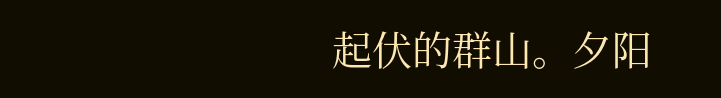起伏的群山。夕阳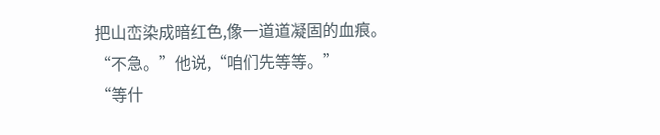把山峦染成暗红色,像一道道凝固的血痕。
“不急。”他说,“咱们先等等。”
“等什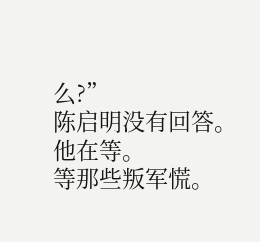么?”
陈启明没有回答。
他在等。
等那些叛军慌。